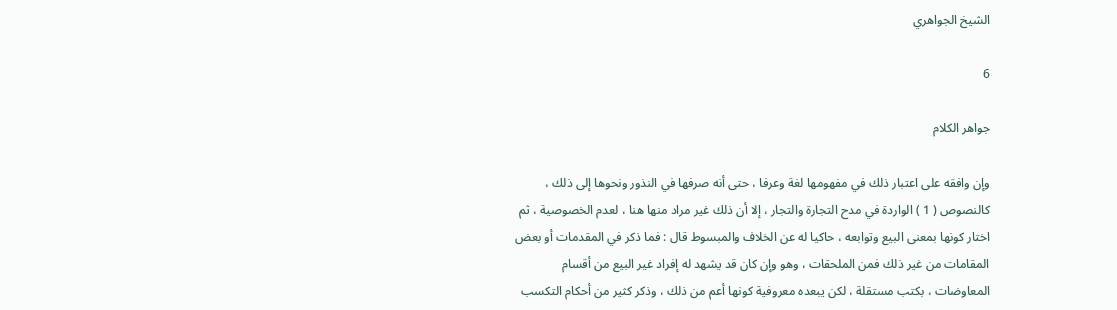الشيخ الجواهري

6

جواهر الكلام

وإن وافقه على اعتبار ذلك في مفهومها لغة وعرفا ، حتى أنه صرفها في النذور ونحوها إلى ذلك ، كالنصوص ( 1 ) الواردة في مدح التجارة والتجار ، إلا أن ذلك غير مراد منها هنا ، لعدم الخصوصية ، ثم اختار كونها بمعنى البيع وتوابعه ، حاكيا له عن الخلاف والمبسوط قال : فما ذكر في المقدمات أو بعض المقامات من غير ذلك فمن الملحقات ، وهو وإن كان قد يشهد له إفراد غير البيع من أقسام المعاوضات ، بكتب مستقلة ، لكن يبعده معروفية كونها أعم من ذلك ، وذكر كثير من أحكام التكسب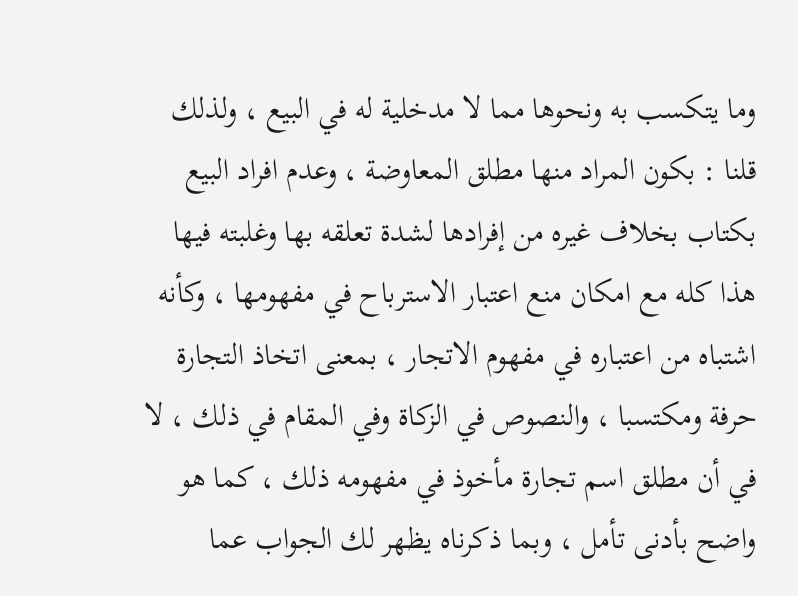وما يتكسب به ونحوها مما لا مدخلية له في البيع ، ولذلك قلنا : بكون المراد منها مطلق المعاوضة ، وعدم افراد البيع بكتاب بخلاف غيره من إفرادها لشدة تعلقه بها وغلبته فيها هذا كله مع امكان منع اعتبار الاسترباح في مفهومها ، وكأنه اشتباه من اعتباره في مفهوم الاتجار ، بمعنى اتخاذ التجارة حرفة ومكتسبا ، والنصوص في الزكاة وفي المقام في ذلك ، لا في أن مطلق اسم تجارة مأخوذ في مفهومه ذلك ، كما هو واضح بأدنى تأمل ، وبما ذكرناه يظهر لك الجواب عما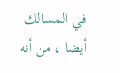في المسالك أيضا ، من أنه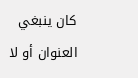كان ينبغي العنوان أو لا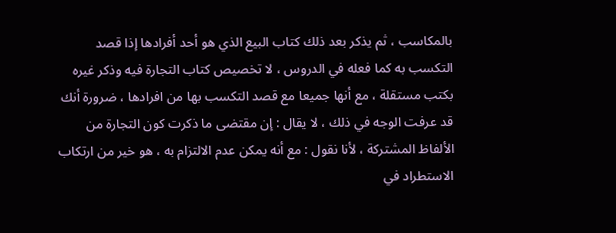بالمكاسب ، ثم يذكر بعد ذلك كتاب البيع الذي هو أحد أفرادها إذا قصد التكسب به كما فعله في الدروس ، لا تخصيص كتاب التجارة فيه وذكر غيره بكتب مستقلة ، مع أنها جميعا مع قصد التكسب بها من افرادها ، ضرورة أنك قد عرفت الوجه في ذلك ، لا يقال : إن مقتضى ما ذكرت كون التجارة من الألفاظ المشتركة ، لأنا نقول : مع أنه يمكن عدم الالتزام به ، هو خير من ارتكاب الاستطراد في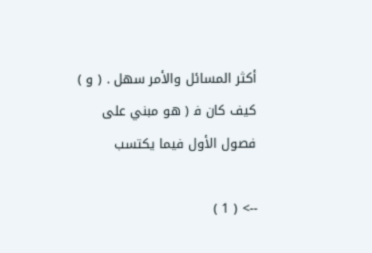أكثر المسائل والأمر سهل . ( و ) كيف كان ف‍ ( هو مبني على فصول الأول فيما يكتسب

--> ( 1 )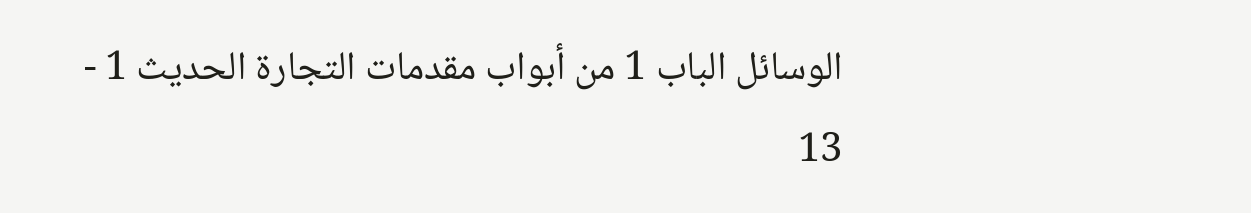الوسائل الباب 1 من أبواب مقدمات التجارة الحديث 1 - 13